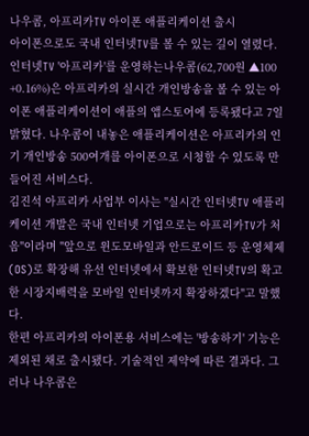나우콤, 아프리카TV 아이폰 애플리케이션 출시
아이폰으로도 국내 인터넷TV를 볼 수 있는 길이 열렸다.
인터넷TV '아프리카'를 운영하는나우콤(62,700원 ▲100 +0.16%)은 아프리카의 실시간 개인방송을 볼 수 있는 아이폰 애플리케이션이 애플의 앱스토어에 등록됐다고 7일 밝혔다. 나우콤이 내놓은 애플리케이션은 아프리카의 인기 개인방송 500여개를 아이폰으로 시청할 수 있도록 만들어진 서비스다.
김진석 아프리카 사업부 이사는 "실시간 인터넷TV 애플리케이션 개발은 국내 인터넷 기업으로는 아프리카TV가 처음"이라며 "앞으로 윈도모바일과 안드로이드 등 운영체제(OS)로 확장해 유선 인터넷에서 확보한 인터넷TV의 확고한 시장지배력을 모바일 인터넷까지 확장하겠다"고 말했다.
한편 아프리카의 아이폰용 서비스에는 '방송하기' 기능은 제외된 채로 출시됐다. 기술적인 제약에 따른 결과다. 그러나 나우콤은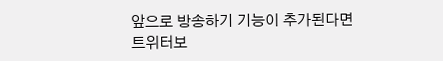앞으로 방송하기 기능이 추가된다면 트위터보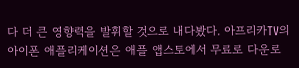다 더 큰 영향력을 발휘할 것으로 내다봤다. 아프리카TV의 아이폰 애플리케이션은 애플 앱스토에서 무료로 다운로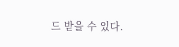드 받을 수 있다.